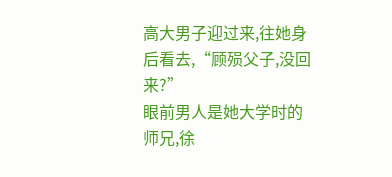高大男子迎过来,往她身后看去,“顾殒父子,没回来?”
眼前男人是她大学时的师兄,徐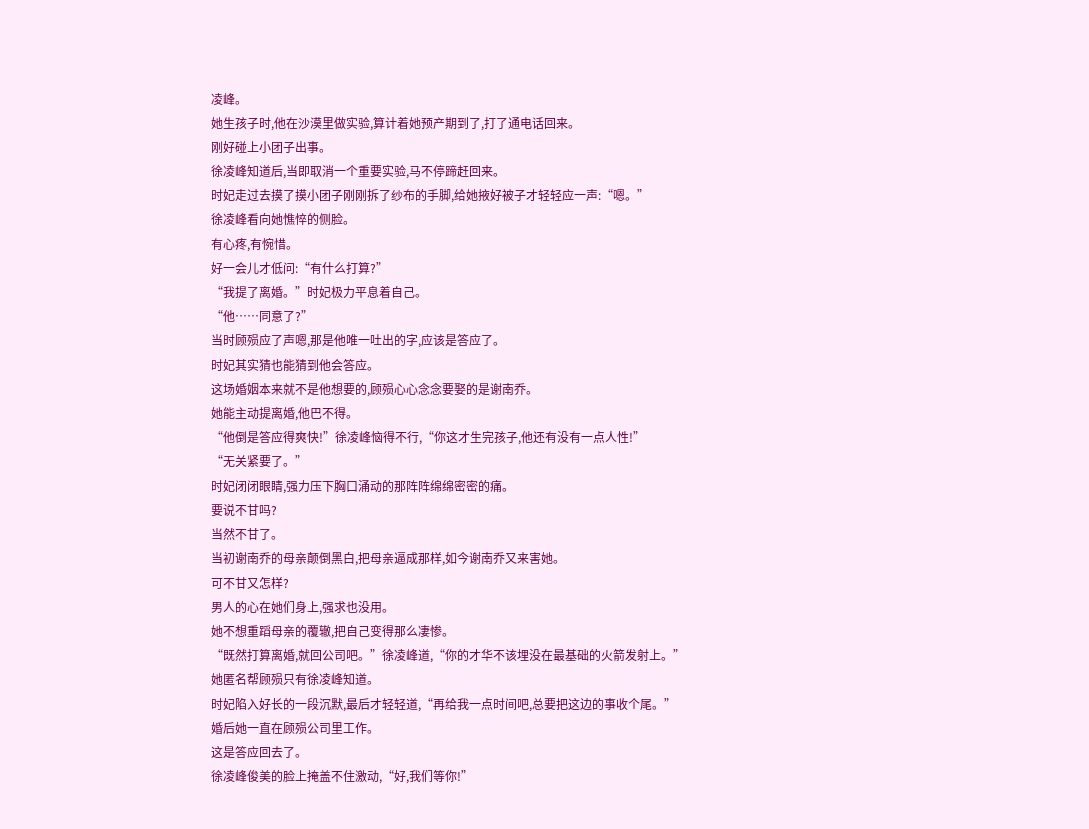凌峰。
她生孩子时,他在沙漠里做实验,算计着她预产期到了,打了通电话回来。
刚好碰上小团子出事。
徐凌峰知道后,当即取消一个重要实验,马不停蹄赶回来。
时妃走过去摸了摸小团子刚刚拆了纱布的手脚,给她掖好被子才轻轻应一声:“嗯。”
徐凌峰看向她憔悴的侧脸。
有心疼,有惋惜。
好一会儿才低问:“有什么打算?”
“我提了离婚。”时妃极力平息着自己。
“他……同意了?”
当时顾殒应了声嗯,那是他唯一吐出的字,应该是答应了。
时妃其实猜也能猜到他会答应。
这场婚姻本来就不是他想要的,顾殒心心念念要娶的是谢南乔。
她能主动提离婚,他巴不得。
“他倒是答应得爽快!”徐凌峰恼得不行,“你这才生完孩子,他还有没有一点人性!”
“无关紧要了。”
时妃闭闭眼睛,强力压下胸口涌动的那阵阵绵绵密密的痛。
要说不甘吗?
当然不甘了。
当初谢南乔的母亲颠倒黑白,把母亲逼成那样,如今谢南乔又来害她。
可不甘又怎样?
男人的心在她们身上,强求也没用。
她不想重蹈母亲的覆辙,把自己变得那么凄惨。
“既然打算离婚,就回公司吧。”徐凌峰道,“你的才华不该埋没在最基础的火箭发射上。”
她匿名帮顾殒只有徐凌峰知道。
时妃陷入好长的一段沉默,最后才轻轻道,“再给我一点时间吧,总要把这边的事收个尾。”
婚后她一直在顾殒公司里工作。
这是答应回去了。
徐凌峰俊美的脸上掩盖不住激动,“好,我们等你!”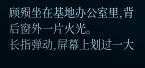顾殒坐在基地办公室里,背后窗外一片火光。
长指弹动,屏幕上划过一大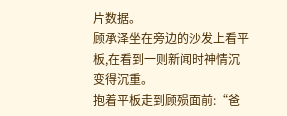片数据。
顾承泽坐在旁边的沙发上看平板,在看到一则新闻时神情沉变得沉重。
抱着平板走到顾殒面前:“爸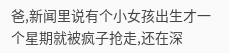爸,新闻里说有个小女孩出生才一个星期就被疯子抢走,还在深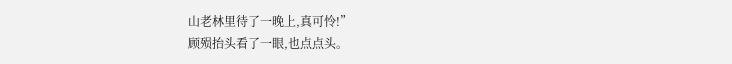山老林里待了一晚上,真可怜!”
顾殒抬头看了一眼,也点点头。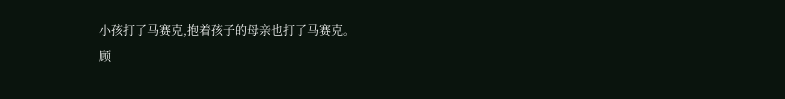小孩打了马赛克,抱着孩子的母亲也打了马赛克。
顾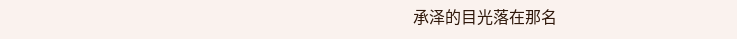承泽的目光落在那名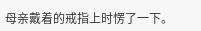母亲戴着的戒指上时愣了一下。